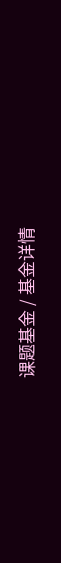课题基金 / 基金详情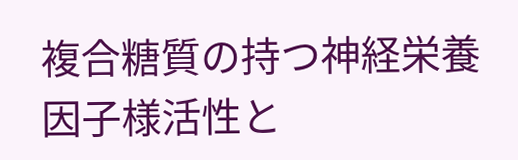複合糖質の持つ神経栄養因子様活性と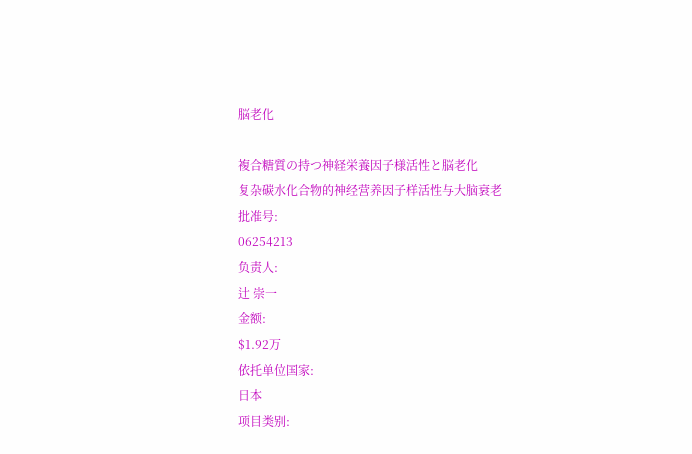脳老化

複合糖質の持つ神経栄養因子様活性と脳老化
复杂碳水化合物的神经营养因子样活性与大脑衰老
批准号:
06254213
负责人:
辻 崇一
金额:
$1.92万
依托单位国家:
日本
项目类别: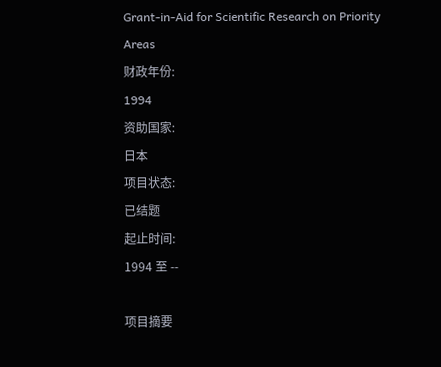Grant-in-Aid for Scientific Research on Priority Areas
财政年份:
1994
资助国家:
日本
项目状态:
已结题
起止时间:
1994 至 --

项目摘要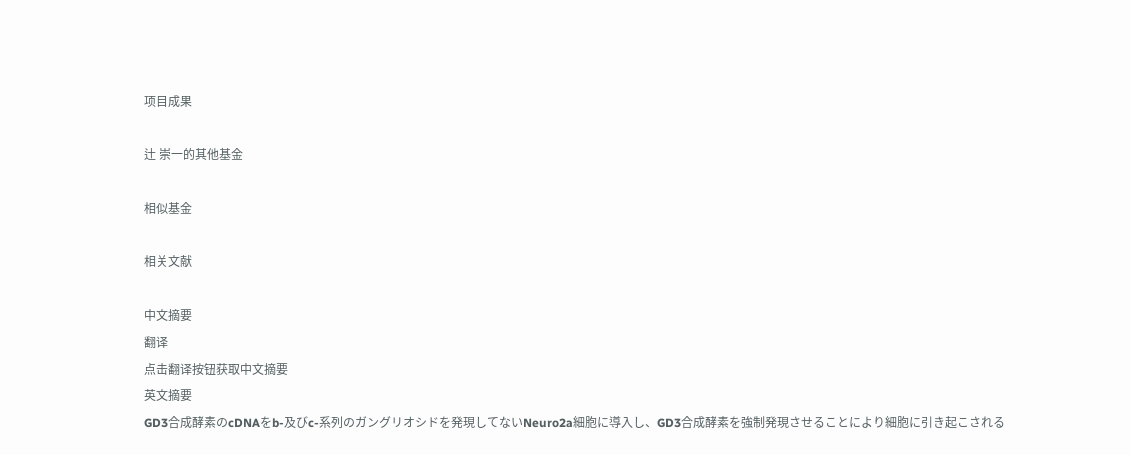项目成果

辻 崇一的其他基金

相似基金

相关文献

中文摘要
翻译
点击翻译按钮获取中文摘要
英文摘要
GD3合成酵素のcDNAをb-及びc-系列のガングリオシドを発現してないNeuro2a細胞に導入し、GD3合成酵素を強制発現させることにより細胞に引き起こされる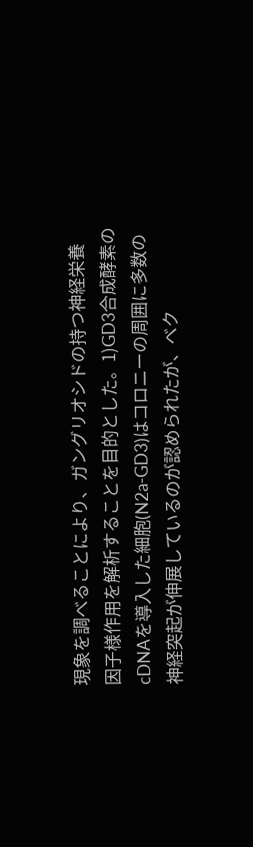現象を調べることにより、ガングリオシドの持つ神経栄養因子様作用を解析することを目的とした。1)GD3合成酵素のcDNAを導入した細胞(N2a-GD3)はコロニーの周囲に多数の神経突起が伸展しているのが認められたが、ベク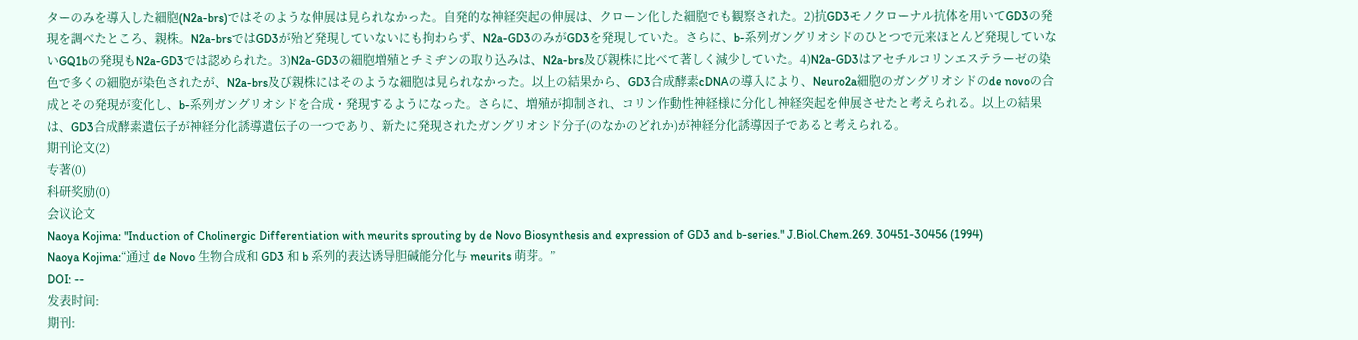ターのみを導入した細胞(N2a-brs)ではそのような伸展は見られなかった。自発的な神経突起の伸展は、クローン化した細胞でも観察された。2)抗GD3モノクローナル抗体を用いてGD3の発現を調べたところ、親株。N2a-brsではGD3が殆ど発現していないにも拘わらず、N2a-GD3のみがGD3を発現していた。さらに、b-系列ガングリオシドのひとつで元来ほとんど発現していないGQ1bの発現もN2a-GD3では認められた。3)N2a-GD3の細胞増殖とチミヂンの取り込みは、N2a-brs及び親株に比べて著しく減少していた。4)N2a-GD3はアセチルコリンエステラーゼの染色で多くの細胞が染色されたが、N2a-brs及び親株にはそのような細胞は見られなかった。以上の結果から、GD3合成酵素cDNAの導入により、Neuro2a細胞のガングリオシドのde novoの合成とその発現が変化し、b-系列ガングリオシドを合成・発現するようになった。さらに、増殖が抑制され、コリン作動性神経様に分化し神経突起を伸展させたと考えられる。以上の結果は、GD3合成酵素遺伝子が神経分化誘導遺伝子の一つであり、新たに発現されたガングリオシド分子(のなかのどれか)が神経分化誘導因子であると考えられる。
期刊论文(2)
专著(0)
科研奖励(0)
会议论文
Naoya Kojima: "Induction of Cholinergic Differentiation with meurits sprouting by de Novo Biosynthesis and expression of GD3 and b-series." J.Biol.Chem.269. 30451-30456 (1994)
Naoya Kojima:“通过 de Novo 生物合成和 GD3 和 b 系列的表达诱导胆碱能分化与 meurits 萌芽。”
DOI: --
发表时间:
期刊: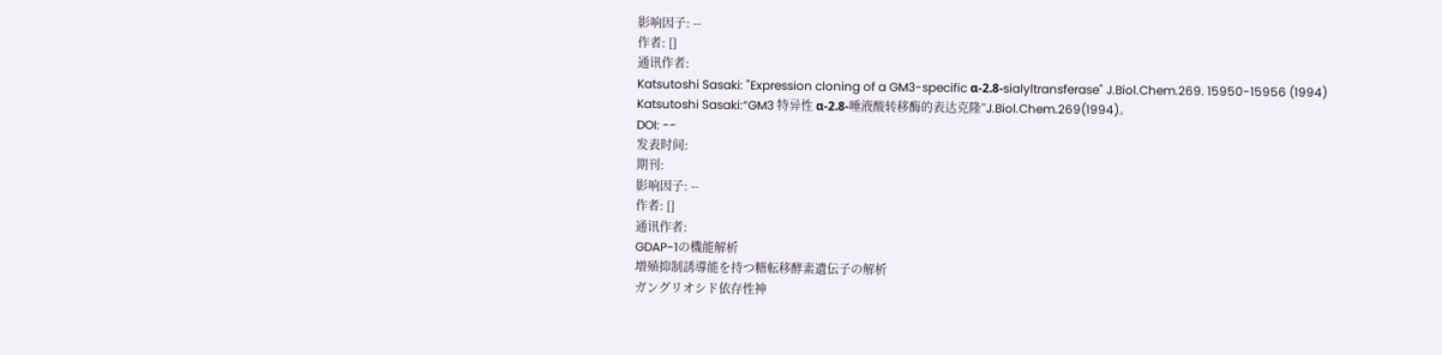影响因子: --
作者: []
通讯作者:
Katsutoshi Sasaki: "Expression cloning of a GM3-specific α-2.8-sialyltransferase" J.Biol.Chem.269. 15950-15956 (1994)
Katsutoshi Sasaki:“GM3 特异性 α-2.8-唾液酸转移酶的表达克隆”J.Biol.Chem.269(1994)。
DOI: --
发表时间:
期刊:
影响因子: --
作者: []
通讯作者:
GDAP-1の機能解析
増殖抑制誘導能を持つ糖転移酵素遺伝子の解析
ガングリオシド依存性神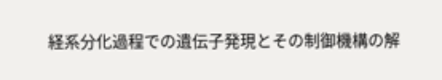経系分化過程での遺伝子発現とその制御機構の解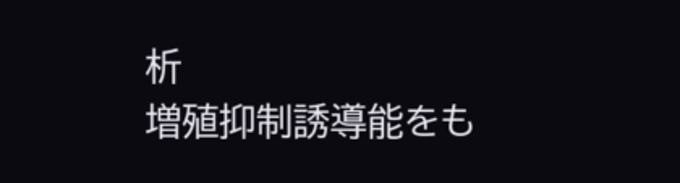析
増殖抑制誘導能をも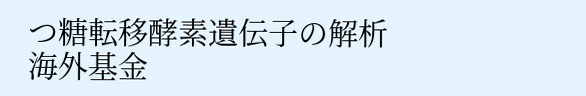つ糖転移酵素遺伝子の解析
海外基金